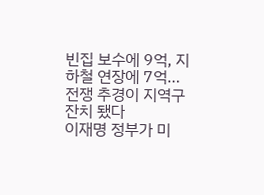빈집 보수에 9억, 지하철 연장에 7억… 전쟁 추경이 지역구 잔치 됐다
이재명 정부가 미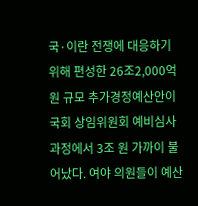국·이란 전쟁에 대응하기 위해 편성한 26조2,000억 원 규모 추가경정예산안이 국회 상임위원회 예비심사 과정에서 3조 원 가까이 불어났다. 여야 의원들이 예산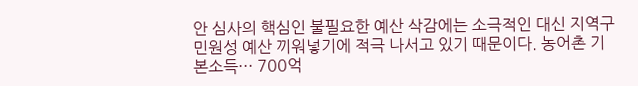안 심사의 핵심인 불필요한 예산 삭감에는 소극적인 대신 지역구 민원성 예산 끼워넣기에 적극 나서고 있기 때문이다. 농어촌 기본소득··· 700억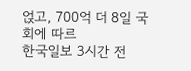얹고, 700억 더 8일 국회에 따르
한국일보 3시간 전